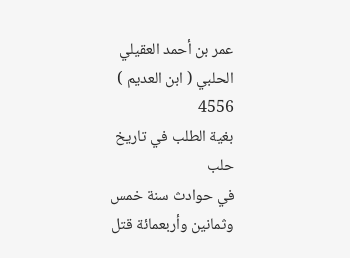عمر بن أحمد العقيلي الحلبي ( ابن العديم )
4556
بغية الطلب في تاريخ حلب
في حوادث سنة خمس وثمانين وأربعمائة قتل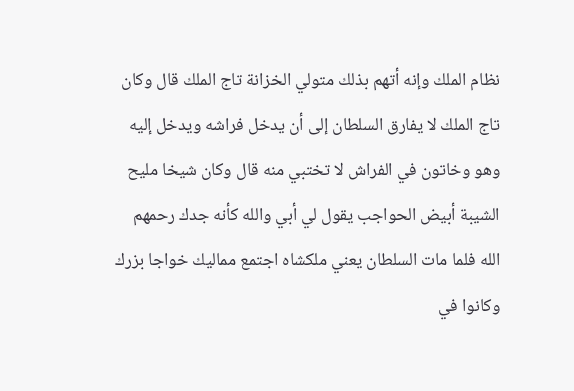نظام الملك وإنه أتهم بذلك متولي الخزانة تاج الملك قال وكان تاج الملك لا يفارق السلطان إلى أن يدخل فراشه ويدخل إليه وهو وخاتون في الفراش لا تختبي منه قال وكان شيخا مليح الشيبة أبيض الحواجب يقول لي أبي والله كأنه جدك رحمهم الله فلما مات السلطان يعني ملكشاه اجتمع مماليك خواجا بزرك وكانوا في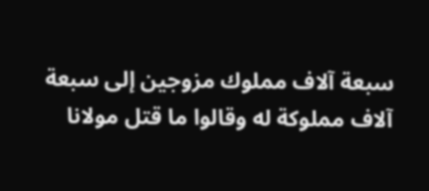سبعة آلاف مملوك مزوجين إلى سبعة آلاف مملوكة له وقالوا ما قتل مولانا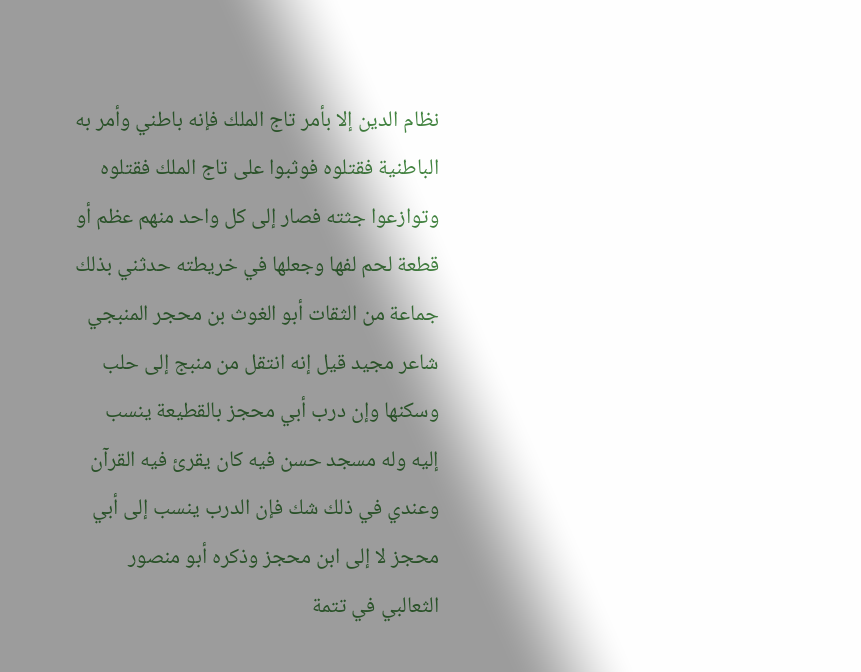نظام الدين إلا بأمر تاج الملك فإنه باطني وأمر به الباطنية فقتلوه فوثبوا على تاج الملك فقتلوه وتوازعوا جثته فصار إلى كل واحد منهم عظم أو قطعة لحم لفها وجعلها في خريطته حدثني بذلك جماعة من الثقات أبو الغوث بن محجر المنبجي شاعر مجيد قيل إنه انتقل من منبج إلى حلب وسكنها وإن درب أبي محجز بالقطيعة ينسب إليه وله مسجد حسن فيه كان يقرئ فيه القرآن وعندي في ذلك شك فإن الدرب ينسب إلى أبي محجز لا إلى ابن محجز وذكره أبو منصور الثعالبي في تتمة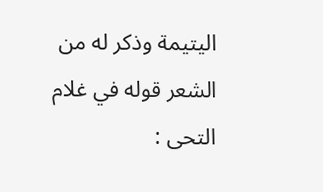اليتيمة وذكر له من الشعر قوله في غلام التحى :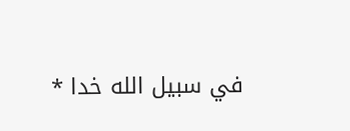في سبيل الله خدا *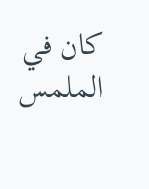كان في الملمس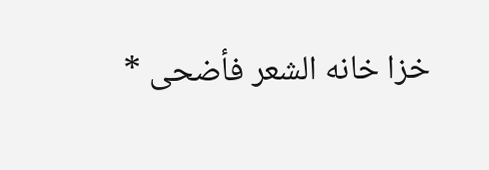خزا خانه الشعر فأضحى *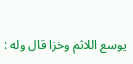يوسع اللاثم وخزا قال وله :